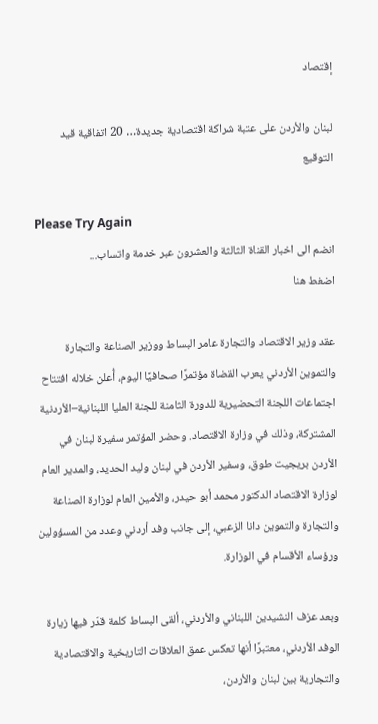إقتصاد

لبنان والأردن على عتبة شراكة اقتصادية جديدة… 20 اتفاقية قيد التوقيع

Please Try Again
انضم الى اخبار القناة الثالثة والعشرون عبر خدمة واتساب...
اضغط هنا

عقد وزير الاقتصاد والتجارة عامر البساط ووزير الصناعة والتجارة والتموين الأردني يعرب القضاة مؤتمرًا صحافيًا اليوم، أُعلن خلاله افتتاح اجتماعات اللجنة التحضيرية للدورة الثامنة للجنة العليا اللبنانية–الأردنية المشتركة، وذلك في وزارة الاقتصاد. وحضر المؤتمر سفيرة لبنان في الأردن بريجيت طوق، وسفير الأردن في لبنان وليد الحديد، والمدير العام لوزارة الاقتصاد الدكتور محمد أبو حيدر، والأمين العام لوزارة الصناعة والتجارة والتموين دانا الزعبي، إلى جانب وفد أردني وعدد من المسؤولين ورؤساء الأقسام في الوزارة.

وبعد عزف النشيدين اللبناني والأردني، ألقى البساط كلمة قدّر فيها زيارة الوفد الأردني، معتبرًا أنها تعكس عمق العلاقات التاريخية والاقتصادية والتجارية بين لبنان والأردن،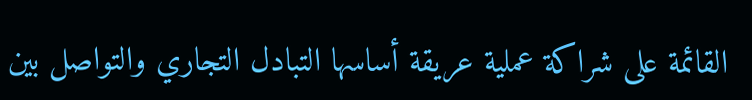القائمة على شراكة عملية عريقة أساسها التبادل التجاري والتواصل بين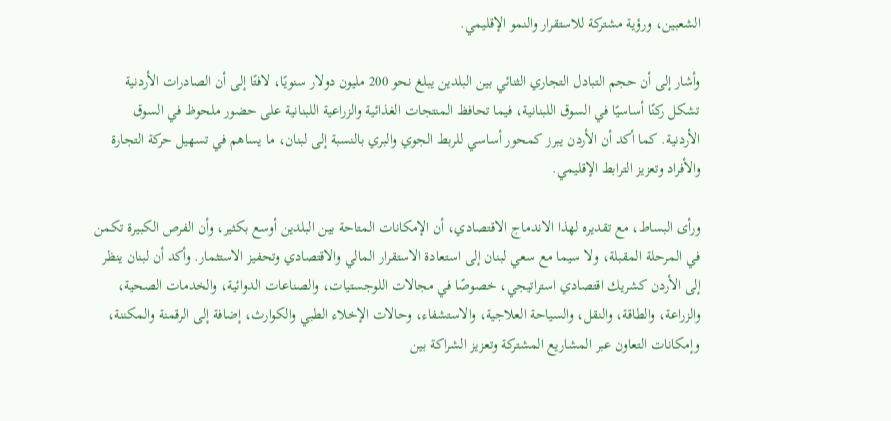الشعبين، ورؤية مشتركة للاستقرار والنمو الإقليمي.

وأشار إلى أن حجم التبادل التجاري الثنائي بين البلدين يبلغ نحو 200 مليون دولار سنويًا، لافتًا إلى أن الصادرات الأردنية تشكل ركنًا أساسيًا في السوق اللبنانية، فيما تحافظ المنتجات الغذائية والزراعية اللبنانية على حضور ملحوظ في السوق الأردنية. كما أكد أن الأردن يبرز كمحور أساسي للربط الجوي والبري بالنسبة إلى لبنان، ما يساهم في تسهيل حركة التجارة والأفراد وتعزيز الترابط الإقليمي.

ورأى البساط، مع تقديره لهذا الاندماج الاقتصادي، أن الإمكانات المتاحة بين البلدين أوسع بكثير، وأن الفرص الكبيرة تكمن في المرحلة المقبلة، ولا سيما مع سعي لبنان إلى استعادة الاستقرار المالي والاقتصادي وتحفيز الاستثمار. وأكد أن لبنان ينظر إلى الأردن كشريك اقتصادي استراتيجي، خصوصًا في مجالات اللوجستيات، والصناعات الدوائية، والخدمات الصحية، والزراعة، والطاقة، والنقل، والسياحة العلاجية، والاستشفاء، وحالات الإخلاء الطبي والكوارث، إضافة إلى الرقمنة والمكننة، وإمكانات التعاون عبر المشاريع المشتركة وتعزيز الشراكة بين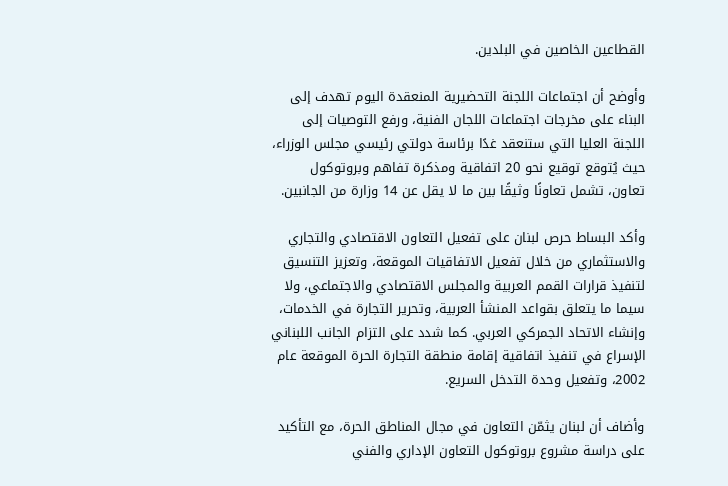القطاعين الخاصين في البلدين.

وأوضح أن اجتماعات اللجنة التحضيرية المنعقدة اليوم تهدف إلى البناء على مخرجات اجتماعات اللجان الفنية، ورفع التوصيات إلى اللجنة العليا التي ستنعقد غدًا برئاسة دولتي رئيسي مجلس الوزراء، حيث يُتوقع توقيع نحو 20 اتفاقية ومذكرة تفاهم وبروتوكول تعاون، تشمل تعاونًا وثيقًا بين ما لا يقل عن 14 وزارة من الجانبين.

وأكد البساط حرص لبنان على تفعيل التعاون الاقتصادي والتجاري والاستثماري من خلال تفعيل الاتفاقيات الموقعة، وتعزيز التنسيق لتنفيذ قرارات القمم العربية والمجلس الاقتصادي والاجتماعي، ولا سيما ما يتعلق بقواعد المنشأ العربية، وتحرير التجارة في الخدمات، وإنشاء الاتحاد الجمركي العربي. كما شدد على التزام الجانب اللبناني الإسراع في تنفيذ اتفاقية إقامة منطقة التجارة الحرة الموقعة عام 2002، وتفعيل وحدة التدخل السريع.

وأضاف أن لبنان يثمّن التعاون في مجال المناطق الحرة، مع التأكيد على دراسة مشروع بروتوكول التعاون الإداري والفني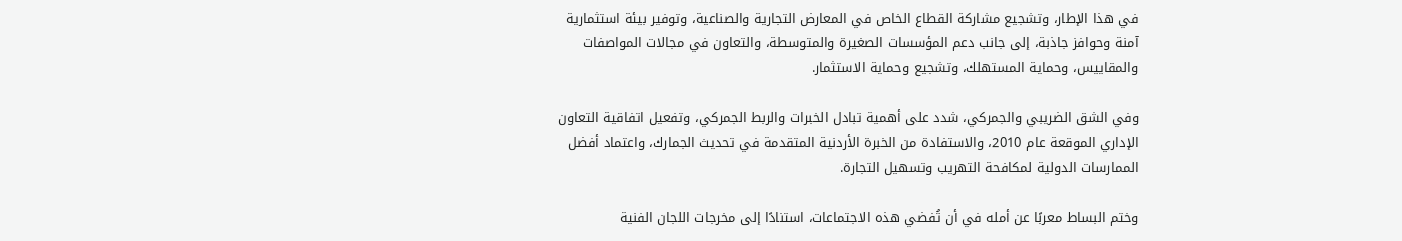في هذا الإطار، وتشجيع مشاركة القطاع الخاص في المعارض التجارية والصناعية، وتوفير بيئة استثمارية آمنة وحوافز جاذبة، إلى جانب دعم المؤسسات الصغيرة والمتوسطة، والتعاون في مجالات المواصفات والمقاييس، وحماية المستهلك، وتشجيع وحماية الاستثمار.

وفي الشق الضريبي والجمركي، شدد على أهمية تبادل الخبرات والربط الجمركي، وتفعيل اتفاقية التعاون الإداري الموقعة عام 2010، والاستفادة من الخبرة الأردنية المتقدمة في تحديث الجمارك، واعتماد أفضل الممارسات الدولية لمكافحة التهريب وتسهيل التجارة.

وختم البساط معربًا عن أمله في أن تُفضي هذه الاجتماعات، استنادًا إلى مخرجات اللجان الفنية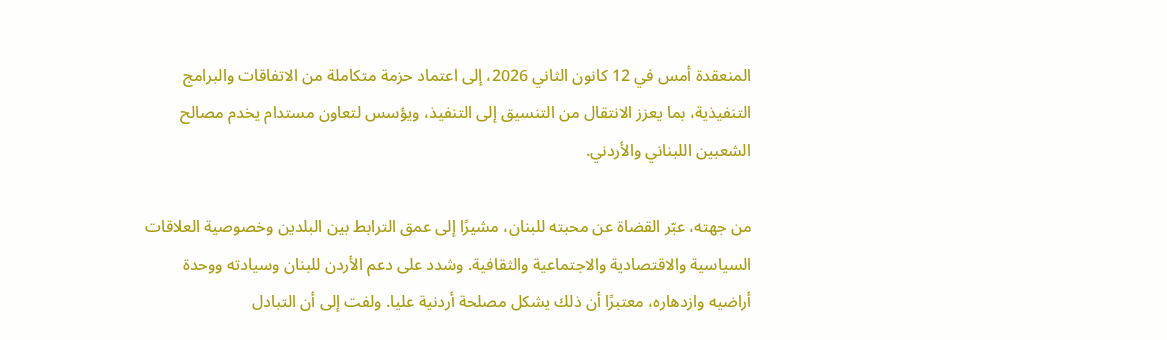المنعقدة أمس في 12 كانون الثاني 2026، إلى اعتماد حزمة متكاملة من الاتفاقات والبرامج التنفيذية، بما يعزز الانتقال من التنسيق إلى التنفيذ، ويؤسس لتعاون مستدام يخدم مصالح الشعبين اللبناني والأردني.

من جهته، عبّر القضاة عن محبته للبنان، مشيرًا إلى عمق الترابط بين البلدين وخصوصية العلاقات السياسية والاقتصادية والاجتماعية والثقافية. وشدد على دعم الأردن للبنان وسيادته ووحدة أراضيه وازدهاره، معتبرًا أن ذلك يشكل مصلحة أردنية عليا. ولفت إلى أن التبادل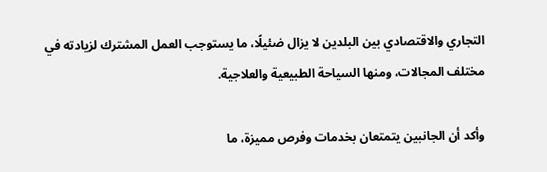التجاري والاقتصادي بين البلدين لا يزال ضئيلًا، ما يستوجب العمل المشترك لزيادته في مختلف المجالات، ومنها السياحة الطبيعية والعلاجية.

وأكد أن الجانبين يتمتعان بخدمات وفرص مميزة، ما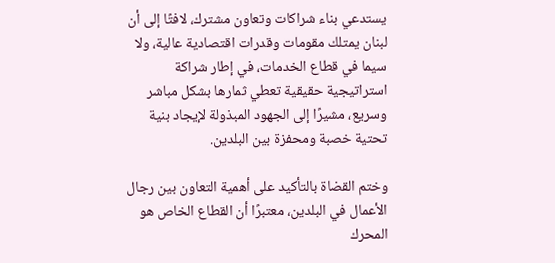يستدعي بناء شراكات وتعاون مشترك، لافتًا إلى أن لبنان يمتلك مقومات وقدرات اقتصادية عالية، ولا سيما في قطاع الخدمات، في إطار شراكة استراتيجية حقيقية تعطي ثمارها بشكل مباشر وسريع، مشيرًا إلى الجهود المبذولة لإيجاد بنية تحتية خصبة ومحفزة بين البلدين.

وختم القضاة بالتأكيد على أهمية التعاون بين رجال الأعمال في البلدين، معتبرًا أن القطاع الخاص هو المحرك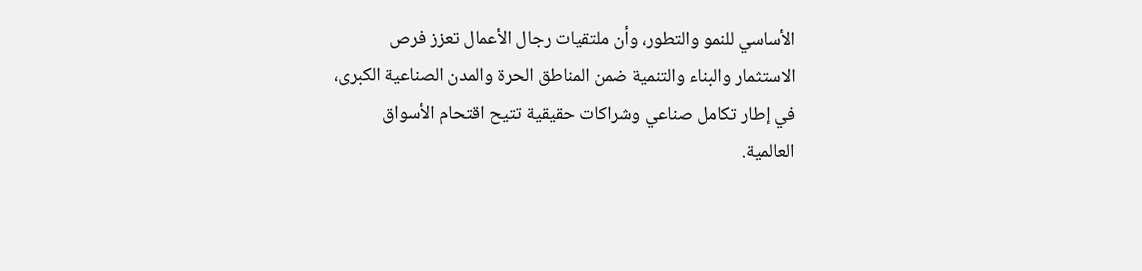الأساسي للنمو والتطور، وأن ملتقيات رجال الأعمال تعزز فرص الاستثمار والبناء والتنمية ضمن المناطق الحرة والمدن الصناعية الكبرى، في إطار تكامل صناعي وشراكات حقيقية تتيح اقتحام الأسواق العالمية.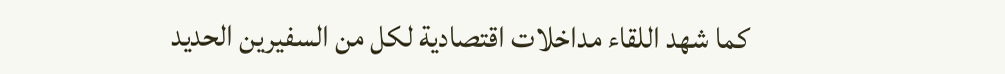كما شهد اللقاء مداخلات اقتصادية لكل من السفيرين الحديد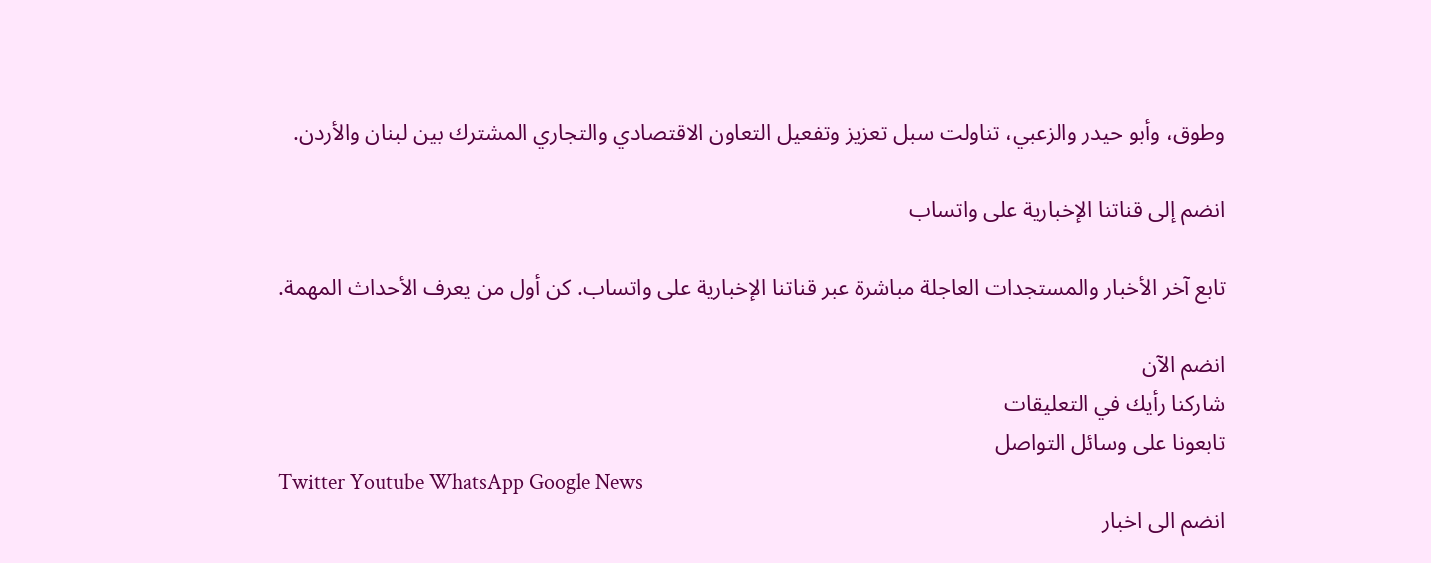وطوق، وأبو حيدر والزعبي، تناولت سبل تعزيز وتفعيل التعاون الاقتصادي والتجاري المشترك بين لبنان والأردن.

انضم إلى قناتنا الإخبارية على واتساب

تابع آخر الأخبار والمستجدات العاجلة مباشرة عبر قناتنا الإخبارية على واتساب. كن أول من يعرف الأحداث المهمة.

انضم الآن
شاركنا رأيك في التعليقات
تابعونا على وسائل التواصل
Twitter Youtube WhatsApp Google News
انضم الى اخبار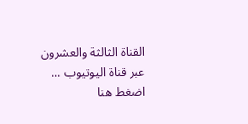القناة الثالثة والعشرون عبر قناة اليوتيوب ...
اضغط هنا